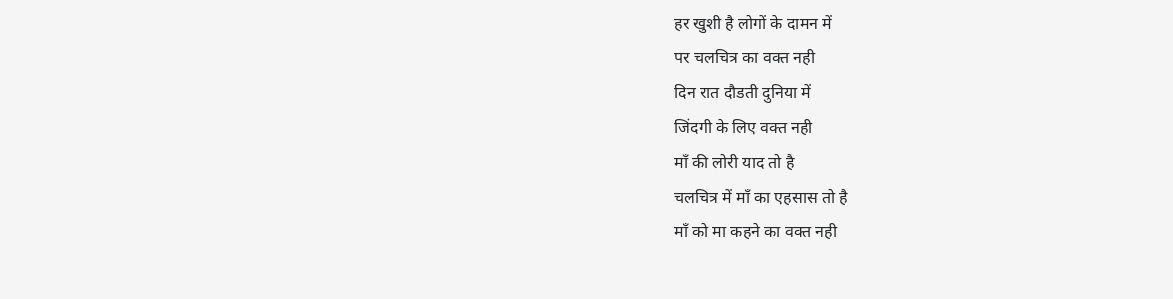हर खुशी है लोगों के दामन में
पर चलचित्र का वक्त नही
दिन रात दौडती दुनिया में
जिंदगी के लिए वक्त नही
माँ की लोरी याद तो है
चलचित्र में माँ का एहसास तो है
माँ को मा कहने का वक्त नही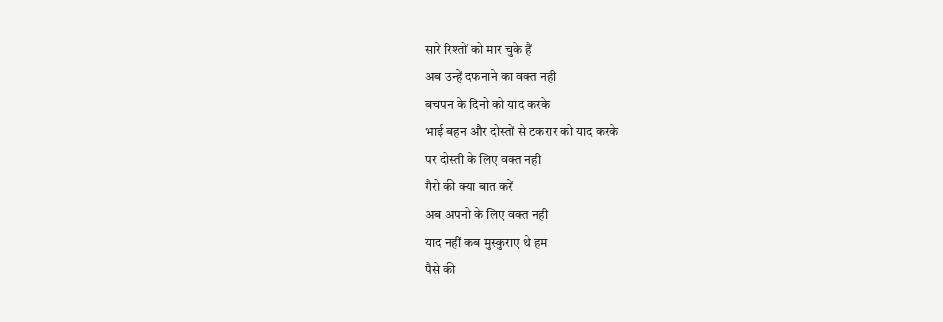सारे रिश्तों को मार चुके हैं
अब उन्हें दफनाने का वक्त नही
बचपन के दिनो को याद करके
भाई बहन और दोस्तों से टकरार को याद करके
पर दोस्ती के लिए वक्त नही
गैरो की क्या बात करें
अब अपनो के लिए वक्त नही
याद नहीं कब मुस्कुराए थे हम
पैसे की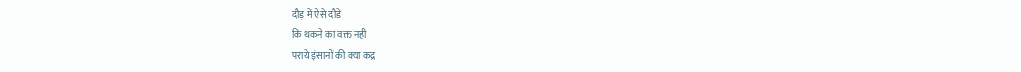दौड़ में ऐसे दौडे
कि थकने का वक्त नही
पराये इंसानों की क्या कद्र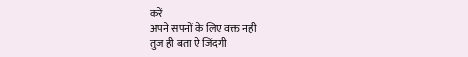करें
अपने सपनों के लिए वक्त नही
तुज ही बता ऐ जिंदगी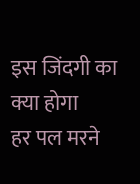इस जिंदगी का क्या होगा
हर पल मरने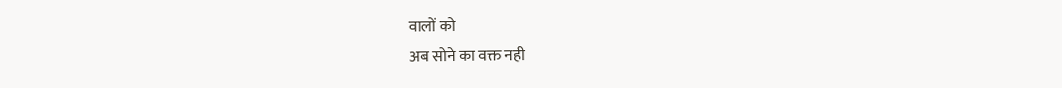वालों को
अब सोने का वक्त नही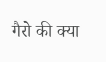गैरो की क्या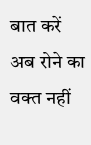बात करें
अब रोने का वक्त नहीं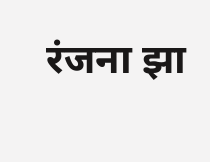रंजना झा